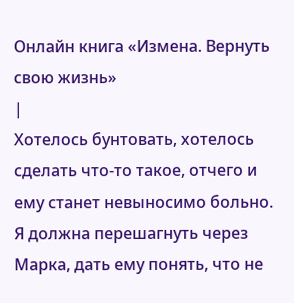Онлайн книга «Измена. Вернуть свою жизнь»
|
Хотелось бунтовать, хотелось сделать что-то такое, отчего и ему станет невыносимо больно. Я должна перешагнуть через Марка, дать ему понять, что не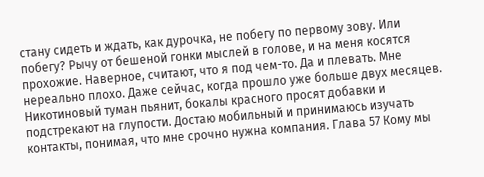стану сидеть и ждать, как дурочка, не побегу по первому зову. Или побегу? Рычу от бешеной гонки мыслей в голове, и на меня косятся прохожие. Наверное, считают, что я под чем-то. Да и плевать. Мне нереально плохо. Даже сейчас, когда прошло уже больше двух месяцев. Никотиновый туман пьянит, бокалы красного просят добавки и подстрекают на глупости. Достаю мобильный и принимаюсь изучать контакты, понимая, что мне срочно нужна компания. Глава 57 Кому мы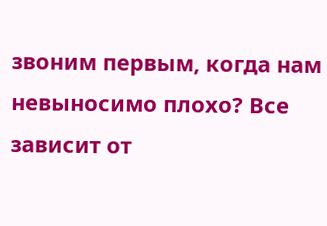звоним первым, когда нам невыносимо плохо? Все зависит от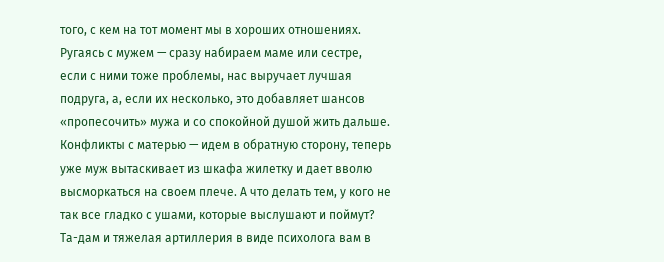того, с кем на тот момент мы в хороших отношениях. Ругаясь с мужем — сразу набираем маме или сестре, если с ними тоже проблемы, нас выручает лучшая подруга, а, если их несколько, это добавляет шансов «пропесочить» мужа и со спокойной душой жить дальше. Конфликты с матерью — идем в обратную сторону, теперь уже муж вытаскивает из шкафа жилетку и дает вволю высморкаться на своем плече. А что делать тем, у кого не так все гладко с ушами, которые выслушают и поймут? Та-дам и тяжелая артиллерия в виде психолога вам в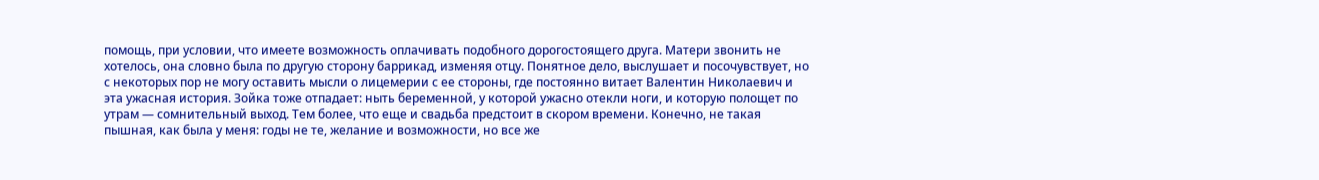помощь, при условии, что имеете возможность оплачивать подобного дорогостоящего друга. Матери звонить не хотелось, она словно была по другую сторону баррикад, изменяя отцу. Понятное дело, выслушает и посочувствует, но с некоторых пор не могу оставить мысли о лицемерии с ее стороны, где постоянно витает Валентин Николаевич и эта ужасная история. Зойка тоже отпадает: ныть беременной, у которой ужасно отекли ноги, и которую полощет по утрам — сомнительный выход. Тем более, что еще и свадьба предстоит в скором времени. Конечно, не такая пышная, как была у меня: годы не те, желание и возможности, но все же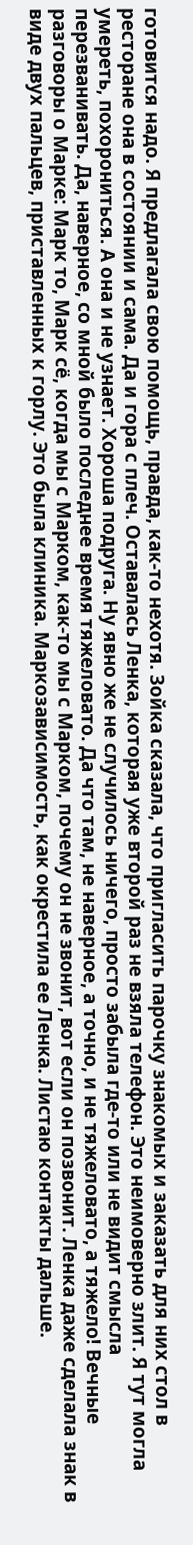готовится надо. Я предлагала свою помощь, правда, как-то нехотя. Зойка сказала, что пригласить парочку знакомых и заказать для них стол в ресторане она в состоянии и сама. Да и гора с плеч. Оставалась Ленка, которая уже второй раз не взяла телефон. Это неимоверно злит. Я тут могла умереть, похорониться. А она и не узнает. Хороша подруга. Ну явно же не случилось ничего, просто забыла где-то или не видит смысла перезванивать. Да, наверное, со мной было последнее время тяжеловато. Да что там, не наверное, а точно, и не тяжеловато, а тяжело! Вечные разговоры о Марке: Марк то, Марк сё, когда мы с Марком, как-то мы с Марком, почему он не звонит, вот если он позвонит. Ленка даже сделала знак в виде двух пальцев, приставленных к горлу. Это была клиника. Маркозависимость, как окрестила ее Ленка. Листаю контакты дальше.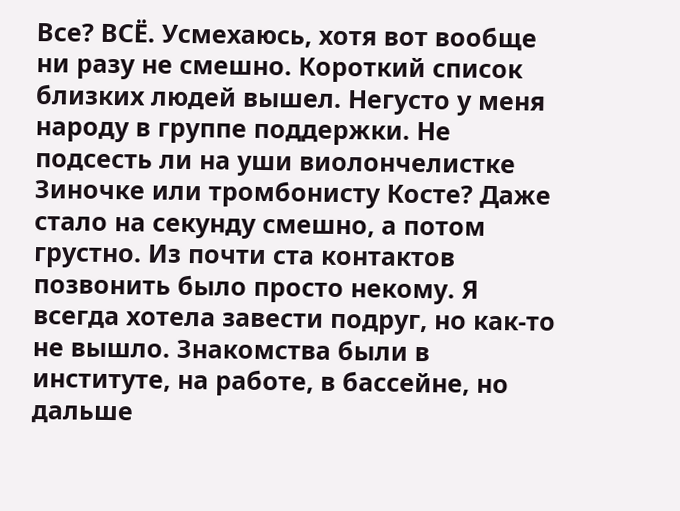Все? ВСЁ. Усмехаюсь, хотя вот вообще ни разу не смешно. Короткий список близких людей вышел. Негусто у меня народу в группе поддержки. Не подсесть ли на уши виолончелистке Зиночке или тромбонисту Косте? Даже стало на секунду смешно, а потом грустно. Из почти ста контактов позвонить было просто некому. Я всегда хотела завести подруг, но как-то не вышло. Знакомства были в институте, на работе, в бассейне, но дальше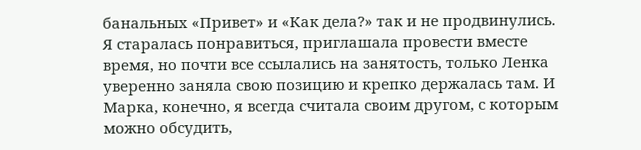банальных «Привет» и «Как дела?» так и не продвинулись. Я старалась понравиться, приглашала провести вместе время, но почти все ссылались на занятость, только Ленка уверенно заняла свою позицию и крепко держалась там. И Марка, конечно, я всегда считала своим другом, с которым можно обсудить,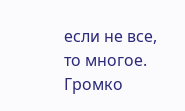если не все, то многое. Громко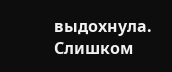выдохнула. Слишком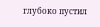глубоко пустил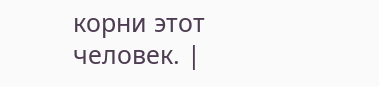корни этот человек. |